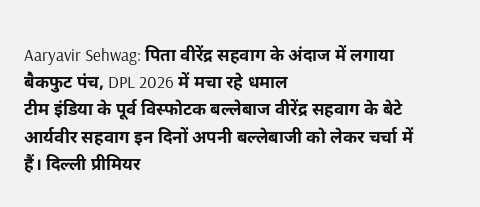Aaryavir Sehwag: पिता वीरेंद्र सहवाग के अंदाज में लगाया बैकफुट पंच, DPL 2026 में मचा रहे धमाल
टीम इंडिया के पूर्व विस्फोटक बल्लेबाज वीरेंद्र सहवाग के बेटे आर्यवीर सहवाग इन दिनों अपनी बल्लेबाजी को लेकर चर्चा में हैं। दिल्ली प्रीमियर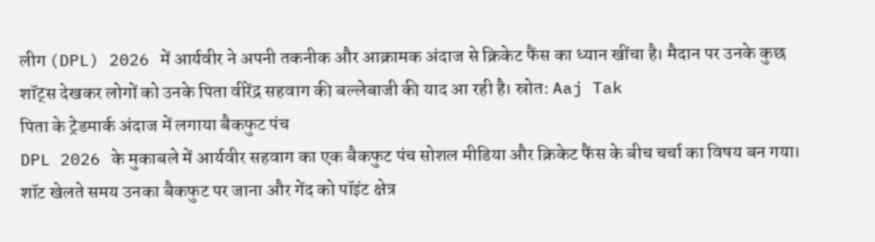लीग (DPL) 2026 में आर्यवीर ने अपनी तकनीक और आक्रामक अंदाज से क्रिकेट फैंस का ध्यान खींचा है। मैदान पर उनके कुछ शॉट्स देखकर लोगों को उनके पिता वीरेंद्र सहवाग की बल्लेबाजी की याद आ रही है। स्रोत: Aaj Tak
पिता के ट्रेडमार्क अंदाज में लगाया बैकफुट पंच
DPL 2026 के मुकाबले में आर्यवीर सहवाग का एक बैकफुट पंच सोशल मीडिया और क्रिकेट फैंस के बीच चर्चा का विषय बन गया। शॉट खेलते समय उनका बैकफुट पर जाना और गेंद को पॉइंट क्षेत्र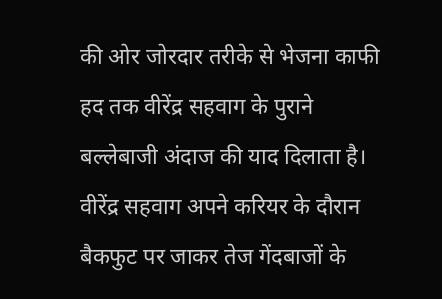की ओर जोरदार तरीके से भेजना काफी हद तक वीरेंद्र सहवाग के पुराने बल्लेबाजी अंदाज की याद दिलाता है।
वीरेंद्र सहवाग अपने करियर के दौरान बैकफुट पर जाकर तेज गेंदबाजों के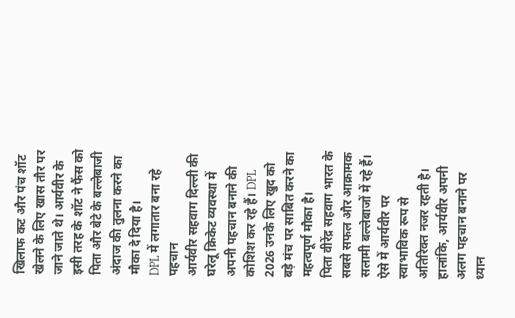खिलाफ कट और पंच शॉट खेलने के लिए खास तौर पर जाने जाते थे। आर्यवीर के इसी तरह के शॉट ने फैंस को पिता और बेटे के बल्लेबाजी अंदाज की तुलना करने का मौका दे दिया है।
DPL में लगातार बना रहे पहचान
आर्यवीर सहवाग दिल्ली की घरेलू क्रिकेट व्यवस्था में अपनी पहचान बनाने की कोशिश कर रहे हैं। DPL 2026 उनके लिए खुद को बड़े मंच पर साबित करने का महत्वपूर्ण मौका है।
पिता वीरेंद्र सहवाग भारत के सबसे सफल और आक्रामक सलामी बल्लेबाजों में रहे हैं। ऐसे में आर्यवीर पर स्वाभाविक रूप से अतिरिक्त नजर रहती है। हालांकि, आर्यवीर अपनी अलग पहचान बनाने पर ध्यान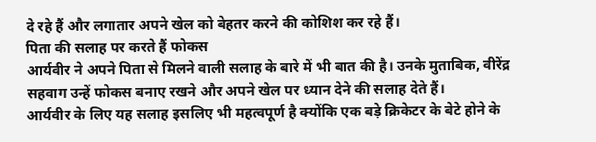दे रहे हैं और लगातार अपने खेल को बेहतर करने की कोशिश कर रहे हैं।
पिता की सलाह पर करते हैं फोकस
आर्यवीर ने अपने पिता से मिलने वाली सलाह के बारे में भी बात की है। उनके मुताबिक, वीरेंद्र सहवाग उन्हें फोकस बनाए रखने और अपने खेल पर ध्यान देने की सलाह देते हैं।
आर्यवीर के लिए यह सलाह इसलिए भी महत्वपूर्ण है क्योंकि एक बड़े क्रिकेटर के बेटे होने के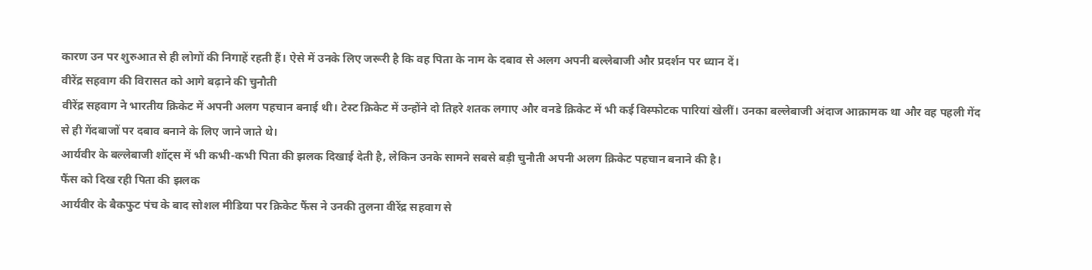कारण उन पर शुरुआत से ही लोगों की निगाहें रहती हैं। ऐसे में उनके लिए जरूरी है कि वह पिता के नाम के दबाव से अलग अपनी बल्लेबाजी और प्रदर्शन पर ध्यान दें।
वीरेंद्र सहवाग की विरासत को आगे बढ़ाने की चुनौती
वीरेंद्र सहवाग ने भारतीय क्रिकेट में अपनी अलग पहचान बनाई थी। टेस्ट क्रिकेट में उन्होंने दो तिहरे शतक लगाए और वनडे क्रिकेट में भी कई विस्फोटक पारियां खेलीं। उनका बल्लेबाजी अंदाज आक्रामक था और वह पहली गेंद से ही गेंदबाजों पर दबाव बनाने के लिए जाने जाते थे।
आर्यवीर के बल्लेबाजी शॉट्स में भी कभी-कभी पिता की झलक दिखाई देती है, लेकिन उनके सामने सबसे बड़ी चुनौती अपनी अलग क्रिकेट पहचान बनाने की है।
फैंस को दिख रही पिता की झलक
आर्यवीर के बैकफुट पंच के बाद सोशल मीडिया पर क्रिकेट फैंस ने उनकी तुलना वीरेंद्र सहवाग से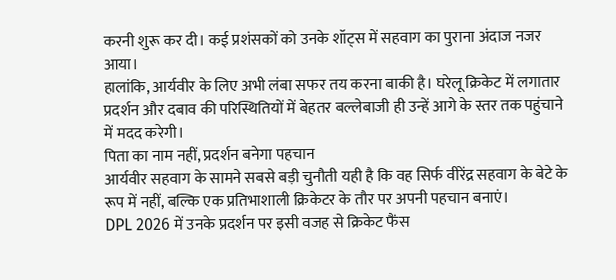करनी शुरू कर दी। कई प्रशंसकों को उनके शॉट्स में सहवाग का पुराना अंदाज नजर आया।
हालांकि, आर्यवीर के लिए अभी लंबा सफर तय करना बाकी है। घरेलू क्रिकेट में लगातार प्रदर्शन और दबाव की परिस्थितियों में बेहतर बल्लेबाजी ही उन्हें आगे के स्तर तक पहुंचाने में मदद करेगी।
पिता का नाम नहीं, प्रदर्शन बनेगा पहचान
आर्यवीर सहवाग के सामने सबसे बड़ी चुनौती यही है कि वह सिर्फ वीरेंद्र सहवाग के बेटे के रूप में नहीं, बल्कि एक प्रतिभाशाली क्रिकेटर के तौर पर अपनी पहचान बनाएं।
DPL 2026 में उनके प्रदर्शन पर इसी वजह से क्रिकेट फैंस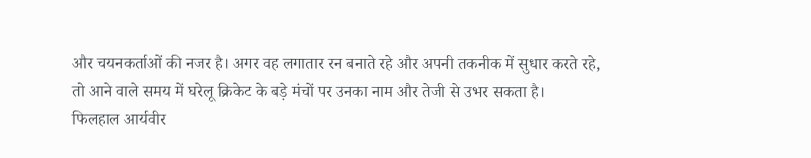और चयनकर्ताओं की नजर है। अगर वह लगातार रन बनाते रहे और अपनी तकनीक में सुधार करते रहे, तो आने वाले समय में घरेलू क्रिकेट के बड़े मंचों पर उनका नाम और तेजी से उभर सकता है।
फिलहाल आर्यवीर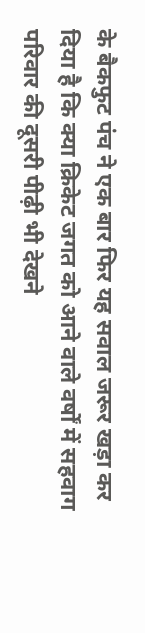के बैकफुट पंच ने एक बार फिर यह सवाल जरूर खड़ा कर दिया है कि क्या क्रिकेट जगत को आने वाले वर्षों में सहवाग परिवार की दूसरी पीढ़ी भी देखने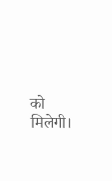को मिलेगी।